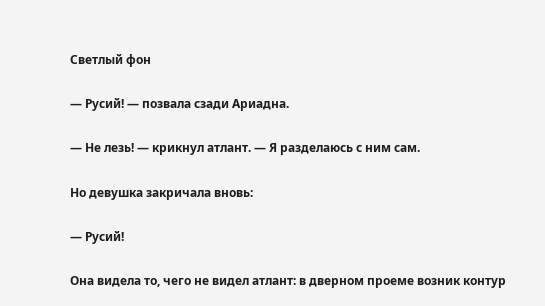Светлый фон

— Русий! — позвала сзади Ариадна.

— Не лезь! — крикнул атлант. — Я разделаюсь с ним сам.

Но девушка закричала вновь:

— Русий!

Она видела то, чего не видел атлант: в дверном проеме возник контур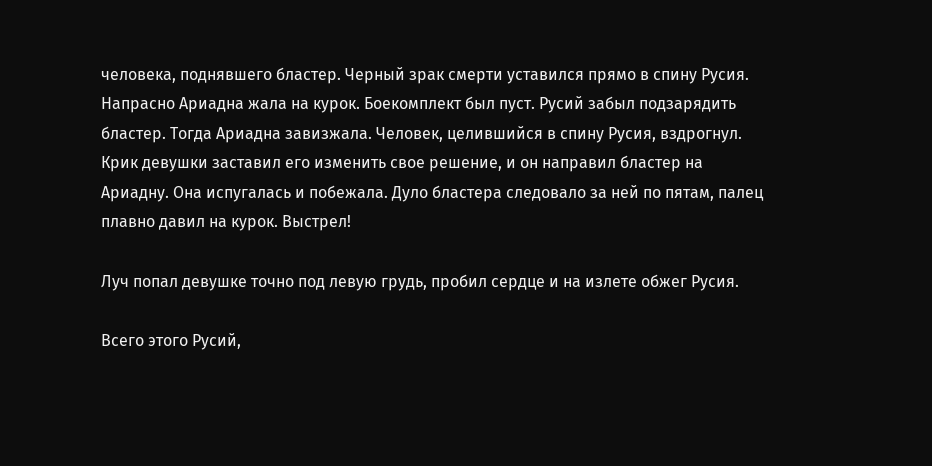человека, поднявшего бластер. Черный зрак смерти уставился прямо в спину Русия. Напрасно Ариадна жала на курок. Боекомплект был пуст. Русий забыл подзарядить бластер. Тогда Ариадна завизжала. Человек, целившийся в спину Русия, вздрогнул. Крик девушки заставил его изменить свое решение, и он направил бластер на Ариадну. Она испугалась и побежала. Дуло бластера следовало за ней по пятам, палец плавно давил на курок. Выстрел!

Луч попал девушке точно под левую грудь, пробил сердце и на излете обжег Русия.

Всего этого Русий,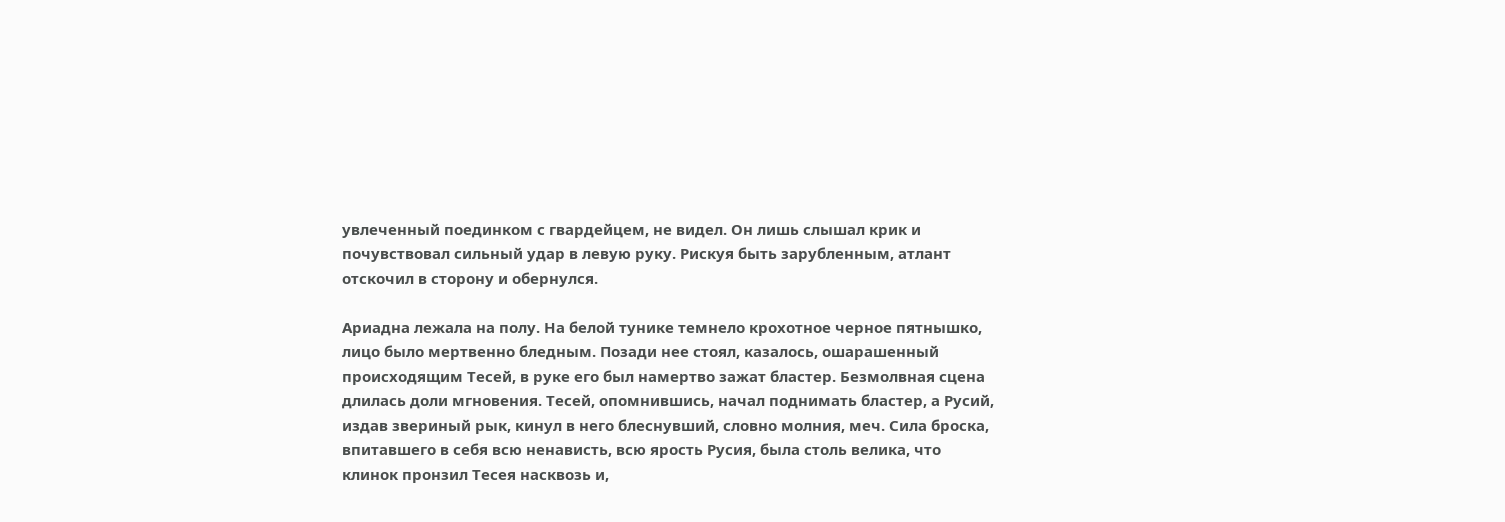увлеченный поединком с гвардейцем, не видел. Он лишь слышал крик и почувствовал сильный удар в левую руку. Рискуя быть зарубленным, атлант отскочил в сторону и обернулся.

Ариадна лежала на полу. На белой тунике темнело крохотное черное пятнышко, лицо было мертвенно бледным. Позади нее стоял, казалось, ошарашенный происходящим Тесей, в руке его был намертво зажат бластер. Безмолвная сцена длилась доли мгновения. Тесей, опомнившись, начал поднимать бластер, а Русий, издав звериный рык, кинул в него блеснувший, словно молния, меч. Сила броска, впитавшего в себя всю ненависть, всю ярость Русия, была столь велика, что клинок пронзил Тесея насквозь и,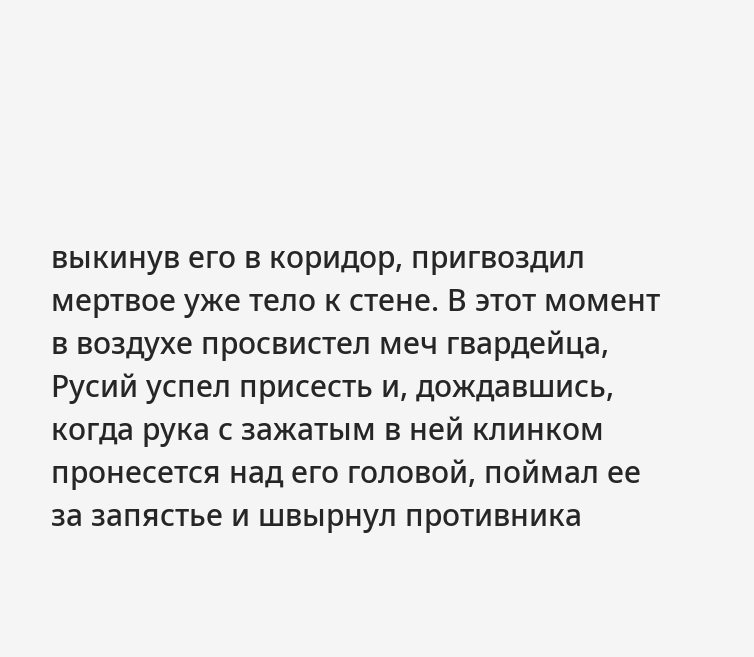выкинув его в коридор, пригвоздил мертвое уже тело к стене. В этот момент в воздухе просвистел меч гвардейца, Русий успел присесть и, дождавшись, когда рука с зажатым в ней клинком пронесется над его головой, поймал ее за запястье и швырнул противника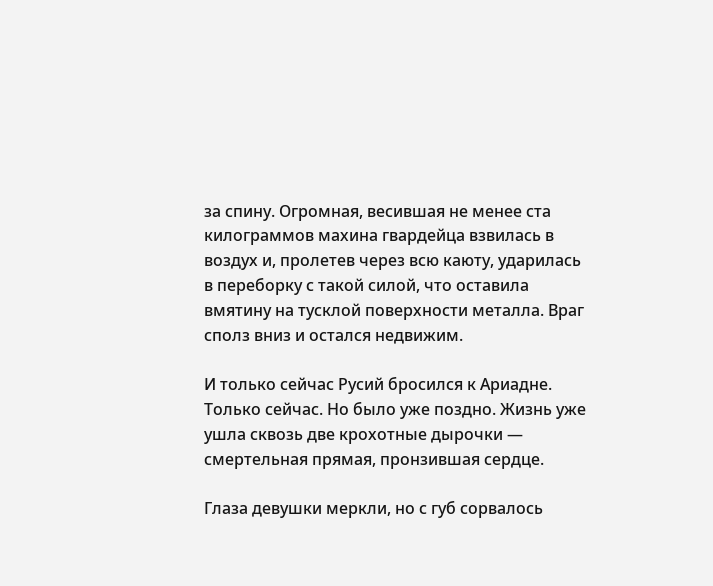за спину. Огромная, весившая не менее ста килограммов махина гвардейца взвилась в воздух и, пролетев через всю каюту, ударилась в переборку с такой силой, что оставила вмятину на тусклой поверхности металла. Враг сполз вниз и остался недвижим.

И только сейчас Русий бросился к Ариадне. Только сейчас. Но было уже поздно. Жизнь уже ушла сквозь две крохотные дырочки — смертельная прямая, пронзившая сердце.

Глаза девушки меркли, но с губ сорвалось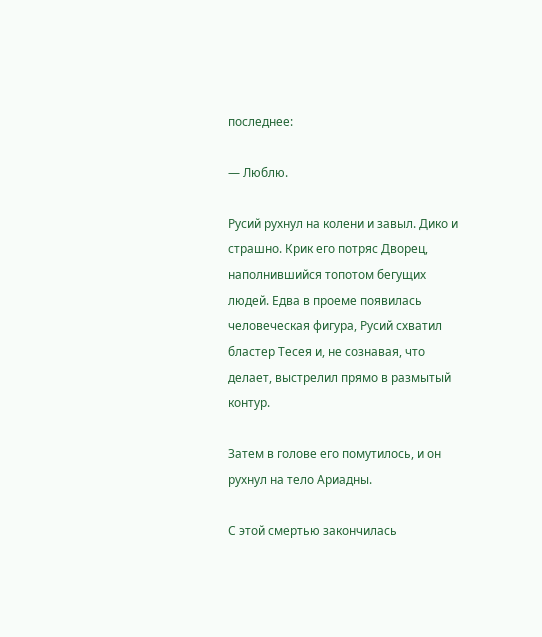последнее:

— Люблю.

Русий рухнул на колени и завыл. Дико и страшно. Крик его потряс Дворец, наполнившийся топотом бегущих людей. Едва в проеме появилась человеческая фигура, Русий схватил бластер Тесея и, не сознавая, что делает, выстрелил прямо в размытый контур.

Затем в голове его помутилось, и он рухнул на тело Ариадны.

С этой смертью закончилась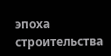эпоха строительства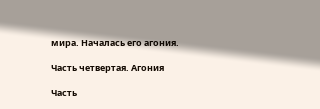мира. Началась его агония.

Часть четвертая. Агония

Часть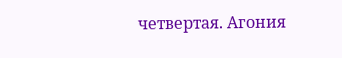четвертая. Агония